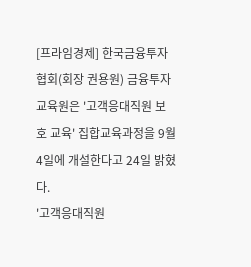[프라임경제] 한국금융투자협회(회장 권용원) 금융투자교육원은 '고객응대직원 보호 교육' 집합교육과정을 9월4일에 개설한다고 24일 밝혔다.
'고객응대직원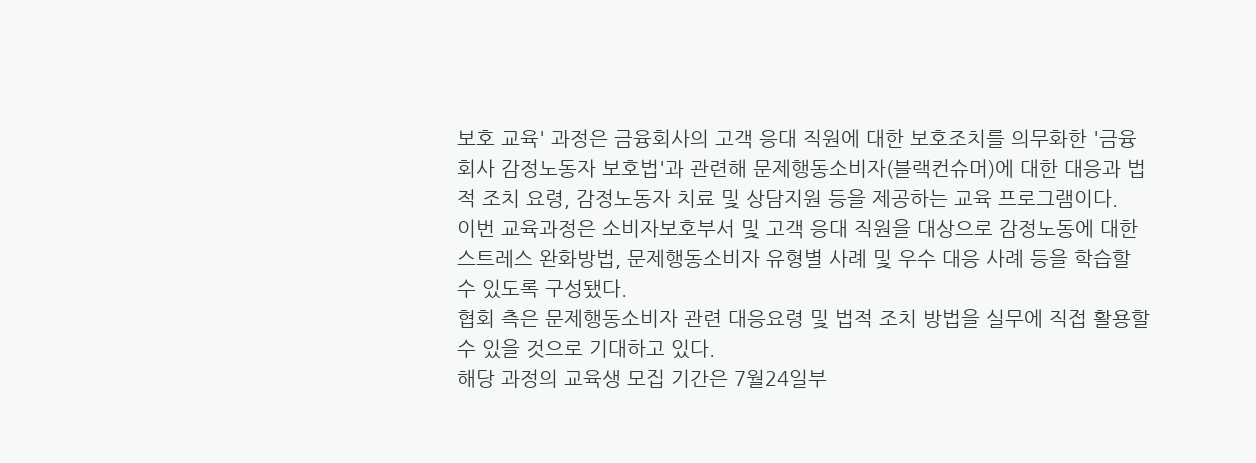보호 교육' 과정은 금융회사의 고객 응대 직원에 대한 보호조치를 의무화한 '금융회사 감정노동자 보호법'과 관련해 문제행동소비자(블랙컨슈머)에 대한 대응과 법적 조치 요령, 감정노동자 치료 및 상담지원 등을 제공하는 교육 프로그램이다.
이번 교육과정은 소비자보호부서 및 고객 응대 직원을 대상으로 감정노동에 대한 스트레스 완화방법, 문제행동소비자 유형별 사례 및 우수 대응 사례 등을 학습할 수 있도록 구성됐다.
협회 측은 문제행동소비자 관련 대응요령 및 법적 조치 방법을 실무에 직접 활용할 수 있을 것으로 기대하고 있다.
해당 과정의 교육생 모집 기간은 7월24일부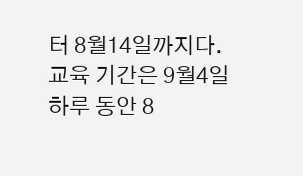터 8월14일까지다. 교육 기간은 9월4일 하루 동안 8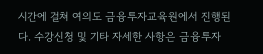시간에 걸쳐 여의도 금융투자교육원에서 진행된다. 수강신청 및 기타 자세한 사항은 금융투자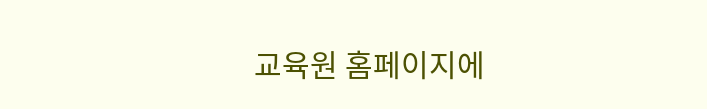교육원 홈페이지에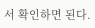서 확인하면 된다.